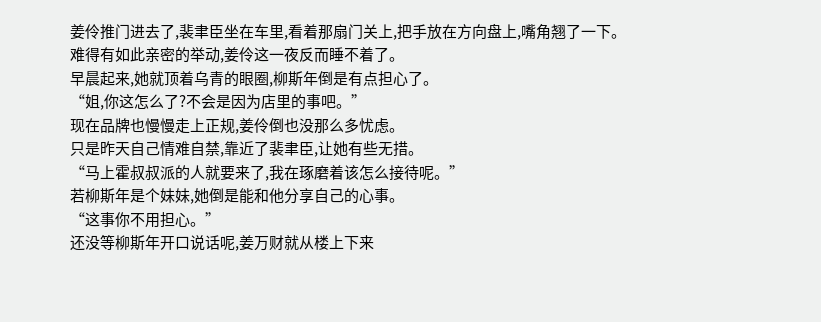姜伶推门进去了,裴聿臣坐在车里,看着那扇门关上,把手放在方向盘上,嘴角翘了一下。
难得有如此亲密的举动,姜伶这一夜反而睡不着了。
早晨起来,她就顶着乌青的眼圈,柳斯年倒是有点担心了。
“姐,你这怎么了?不会是因为店里的事吧。”
现在品牌也慢慢走上正规,姜伶倒也没那么多忧虑。
只是昨天自己情难自禁,靠近了裴聿臣,让她有些无措。
“马上霍叔叔派的人就要来了,我在琢磨着该怎么接待呢。”
若柳斯年是个妹妹,她倒是能和他分享自己的心事。
“这事你不用担心。”
还没等柳斯年开口说话呢,姜万财就从楼上下来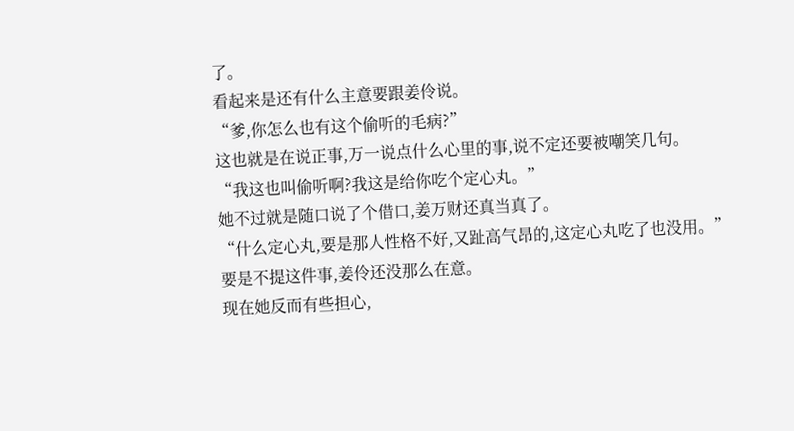了。
看起来是还有什么主意要跟姜伶说。
“爹,你怎么也有这个偷听的毛病?”
这也就是在说正事,万一说点什么心里的事,说不定还要被嘲笑几句。
“我这也叫偷听啊?我这是给你吃个定心丸。”
她不过就是随口说了个借口,姜万财还真当真了。
“什么定心丸,要是那人性格不好,又趾高气昂的,这定心丸吃了也没用。”
要是不提这件事,姜伶还没那么在意。
现在她反而有些担心,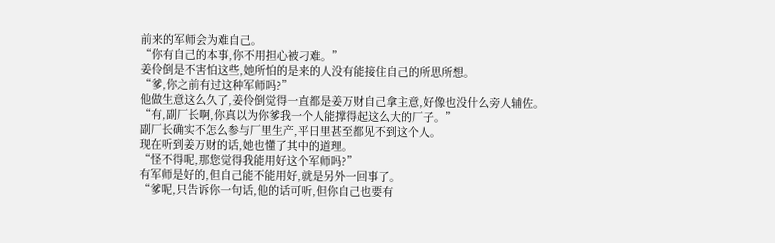前来的军师会为难自己。
“你有自己的本事,你不用担心被刁难。”
姜伶倒是不害怕这些,她所怕的是来的人没有能接住自己的所思所想。
“爹,你之前有过这种军师吗?”
他做生意这么久了,姜伶倒觉得一直都是姜万财自己拿主意,好像也没什么旁人辅佐。
“有,副厂长啊,你真以为你爹我一个人能撑得起这么大的厂子。”
副厂长确实不怎么参与厂里生产,平日里甚至都见不到这个人。
现在听到姜万财的话,她也懂了其中的道理。
“怪不得呢,那您觉得我能用好这个军师吗?”
有军师是好的,但自己能不能用好,就是另外一回事了。
“爹呢,只告诉你一句话,他的话可听,但你自己也要有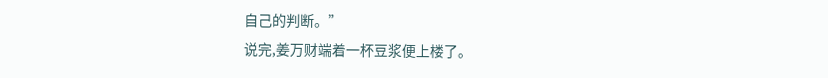自己的判断。”
说完,姜万财端着一杯豆浆便上楼了。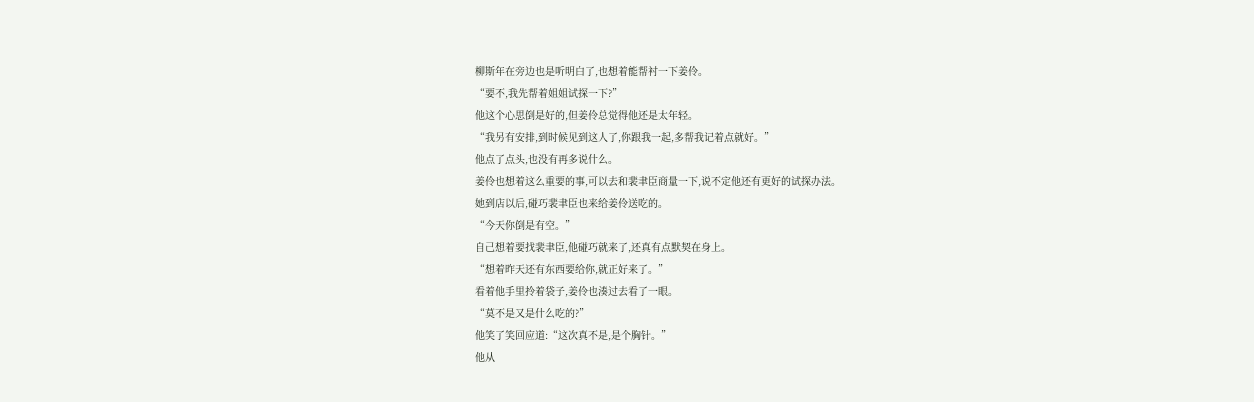柳斯年在旁边也是听明白了,也想着能帮衬一下姜伶。
“要不,我先帮着姐姐试探一下?”
他这个心思倒是好的,但姜伶总觉得他还是太年轻。
“我另有安排,到时候见到这人了,你跟我一起,多帮我记着点就好。”
他点了点头,也没有再多说什么。
姜伶也想着这么重要的事,可以去和裴聿臣商量一下,说不定他还有更好的试探办法。
她到店以后,碰巧裴聿臣也来给姜伶送吃的。
“今天你倒是有空。”
自己想着要找裴聿臣,他碰巧就来了,还真有点默契在身上。
“想着昨天还有东西要给你,就正好来了。”
看着他手里拎着袋子,姜伶也湊过去看了一眼。
“莫不是又是什么吃的?”
他笑了笑回应道:“这次真不是,是个胸针。”
他从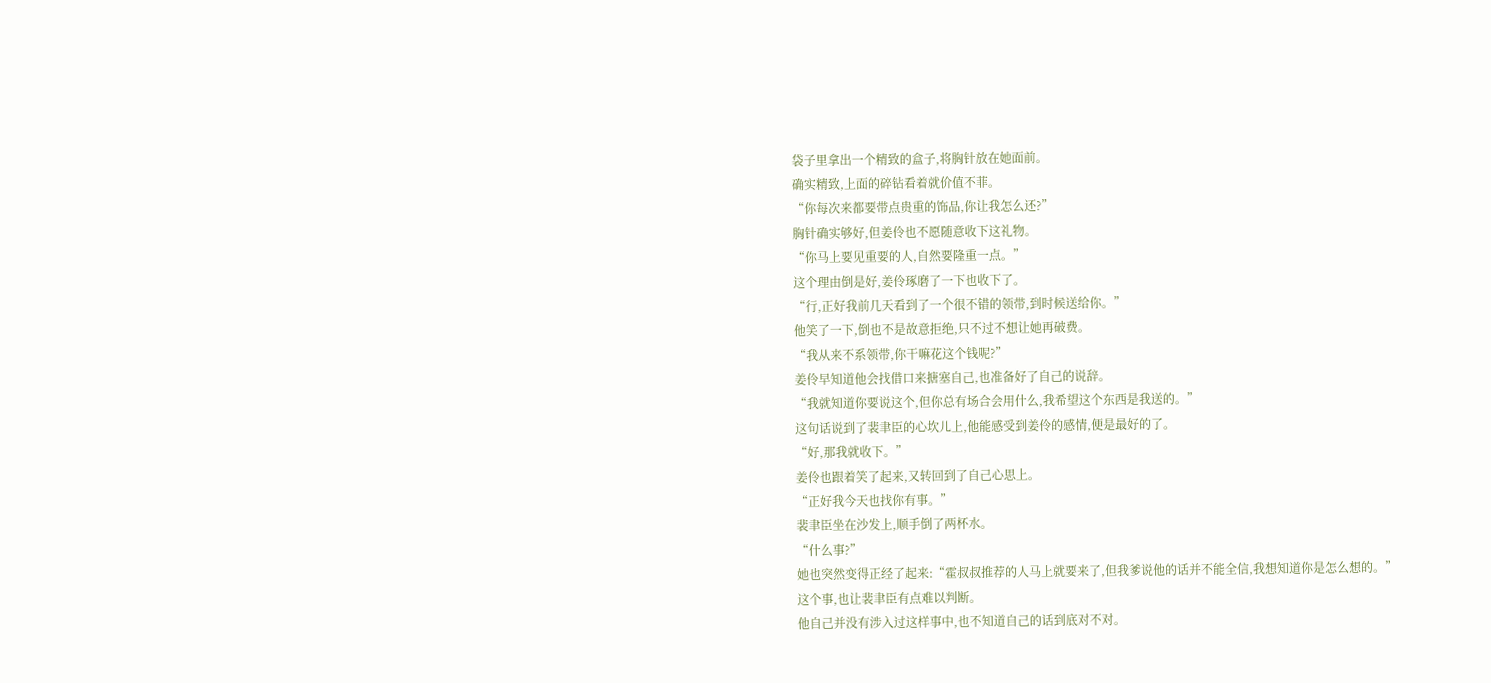袋子里拿出一个精致的盒子,将胸针放在她面前。
确实精致,上面的碎钻看着就价值不菲。
“你每次来都要带点贵重的饰品,你让我怎么还?”
胸针确实够好,但姜伶也不愿随意收下这礼物。
“你马上要见重要的人,自然要隆重一点。”
这个理由倒是好,姜伶琢磨了一下也收下了。
“行,正好我前几天看到了一个很不错的领带,到时候送给你。”
他笑了一下,倒也不是故意拒绝,只不过不想让她再破费。
“我从来不系领带,你干嘛花这个钱呢?”
姜伶早知道他会找借口来搪塞自己,也准备好了自己的说辞。
“我就知道你要说这个,但你总有场合会用什么,我希望这个东西是我送的。”
这句话说到了裴聿臣的心坎儿上,他能感受到姜伶的感情,便是最好的了。
“好,那我就收下。”
姜伶也跟着笑了起来,又转回到了自己心思上。
“正好我今天也找你有事。”
裴聿臣坐在沙发上,顺手倒了两杯水。
“什么事?”
她也突然变得正经了起来:“霍叔叔推荐的人马上就要来了,但我爹说他的话并不能全信,我想知道你是怎么想的。”
这个事,也让裴聿臣有点难以判断。
他自己并没有涉入过这样事中,也不知道自己的话到底对不对。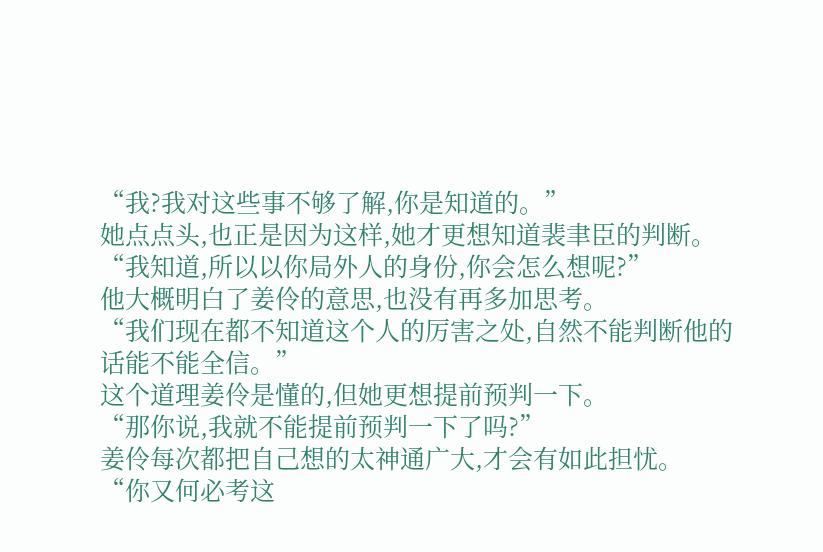“我?我对这些事不够了解,你是知道的。”
她点点头,也正是因为这样,她才更想知道裴聿臣的判断。
“我知道,所以以你局外人的身份,你会怎么想呢?”
他大概明白了姜伶的意思,也没有再多加思考。
“我们现在都不知道这个人的厉害之处,自然不能判断他的话能不能全信。”
这个道理姜伶是懂的,但她更想提前预判一下。
“那你说,我就不能提前预判一下了吗?”
姜伶每次都把自己想的太神通广大,才会有如此担忧。
“你又何必考这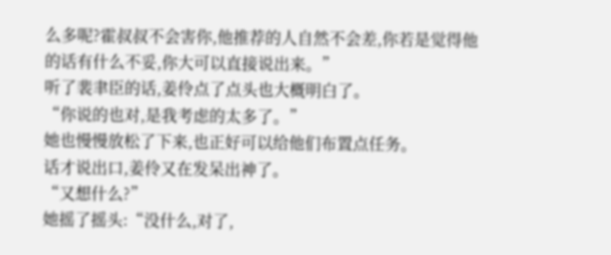么多呢?霍叔叔不会害你,他推荐的人自然不会差,你若是觉得他的话有什么不妥,你大可以直接说出来。”
听了裴聿臣的话,姜伶点了点头也大概明白了。
“你说的也对,是我考虑的太多了。”
她也慢慢放松了下来,也正好可以给他们布置点任务。
话才说出口,姜伶又在发呆出神了。
“又想什么?”
她摇了摇头:“没什么,对了,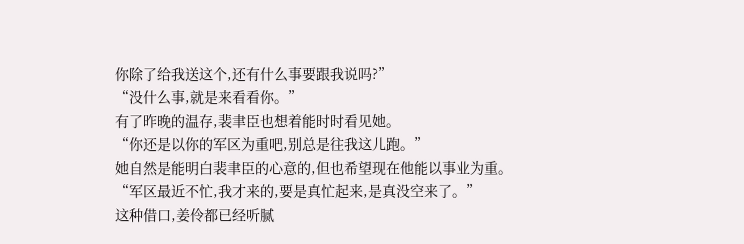你除了给我送这个,还有什么事要跟我说吗?”
“没什么事,就是来看看你。”
有了昨晚的温存,裴聿臣也想着能时时看见她。
“你还是以你的军区为重吧,别总是往我这儿跑。”
她自然是能明白裴聿臣的心意的,但也希望现在他能以事业为重。
“军区最近不忙,我才来的,要是真忙起来,是真没空来了。”
这种借口,姜伶都已经听腻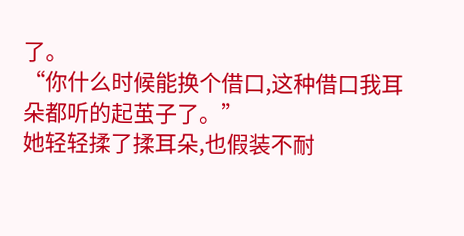了。
“你什么时候能换个借口,这种借口我耳朵都听的起茧子了。”
她轻轻揉了揉耳朵,也假装不耐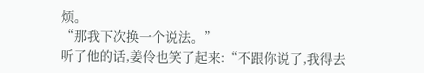烦。
“那我下次换一个说法。”
听了他的话,姜伶也笑了起来:“不跟你说了,我得去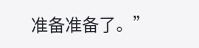准备准备了。”